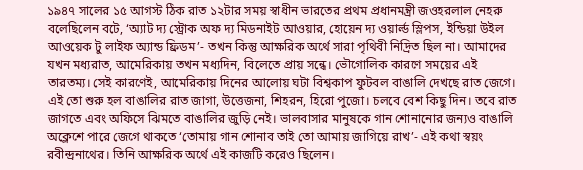১৯৪৭ সালের ১৫ আগস্ট ঠিক রাত ১২টার সময় স্বাধীন ভারতের প্রথম প্রধানমন্ত্রী জওহরলাল নেহরু বলেছিলেন বটে, ‘অ্যাট দ্য স্ট্রোক অফ দ্য মিডনাইট আওয়ার, হোয়েন দ্য ওয়ার্ল্ড স্লিপস, ইন্ডিয়া উইল আওয়েক টু লাইফ অ্যান্ড ফ্রিডম’- তখন কিন্তু আক্ষরিক অর্থে সারা পৃথিবী নিদ্রিত ছিল না। আমাদের যখন মধ্যরাত, আমেরিকায় তখন মধ্যদিন, বিলেতে প্রায় সন্ধে। ভৌগোলিক কারণে সময়ের এই তারতম্য। সেই কারণেই, আমেরিকায় দিনের আলোয় ঘটা বিশ্বকাপ ফুটবল বাঙালি দেখছে রাত জেগে।
এই তো শুরু হল বাঙালির রাত জাগা, উত্তেজনা, শিহরন, হিরো পুজো। চলবে বেশ কিছু দিন। তবে রাত জাগতে এবং অফিসে ঝিমতে বাঙালির জুড়ি নেই। ভালবাসার মানুষকে গান শোনানোর জন্যও বাঙালি অক্লেশে পারে জেগে থাকতে ‘তোমায় গান শোনাব তাই তো আমায় জাগিয়ে রাখ’- এই কথা স্বয়ং রবীন্দ্রনাথের। তিনি আক্ষরিক অর্থে এই কাজটি করেও ছিলেন।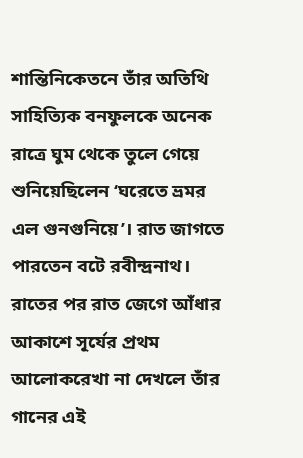শান্তিনিকেতনে তাঁর অতিথি সাহিত্যিক বনফুলকে অনেক রাত্রে ঘুম থেকে তুলে গেয়ে শুনিয়েছিলেন ‘ঘরেতে ভ্রমর এল গুনগুনিয়ে’। রাত জাগতে পারতেন বটে রবীন্দ্রনাথ। রাতের পর রাত জেগে আঁধার আকাশে সূর্যের প্রথম আলোকরেখা না দেখলে তাঁর গানের এই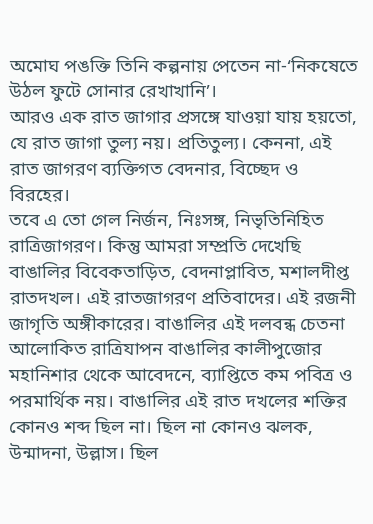অমোঘ পঙক্তি তিনি কল্পনায় পেতেন না-‘নিকষেতে উঠল ফুটে সোনার রেখাখানি’।
আরও এক রাত জাগার প্রসঙ্গে যাওয়া যায় হয়তো, যে রাত জাগা তুল্য নয়। প্রতিতুল্য। কেননা, এই রাত জাগরণ ব্যক্তিগত বেদনার, বিচ্ছেদ ও বিরহের।
তবে এ তো গেল নির্জন, নিঃসঙ্গ, নিভৃতিনিহিত রাত্রিজাগরণ। কিন্তু আমরা সম্প্রতি দেখেছি বাঙালির বিবেকতাড়িত, বেদনাপ্লাবিত, মশালদীপ্ত রাতদখল। এই রাতজাগরণ প্রতিবাদের। এই রজনী জাগৃতি অঙ্গীকারের। বাঙালির এই দলবন্ধ চেতনা আলোকিত রাত্রিযাপন বাঙালির কালীপুজোর মহানিশার থেকে আবেদনে, ব্যাপ্তিতে কম পবিত্র ও পরমার্থিক নয়। বাঙালির এই রাত দখলের শক্তির কোনও শব্দ ছিল না। ছিল না কোনও ঝলক, উন্মাদনা, উল্লাস। ছিল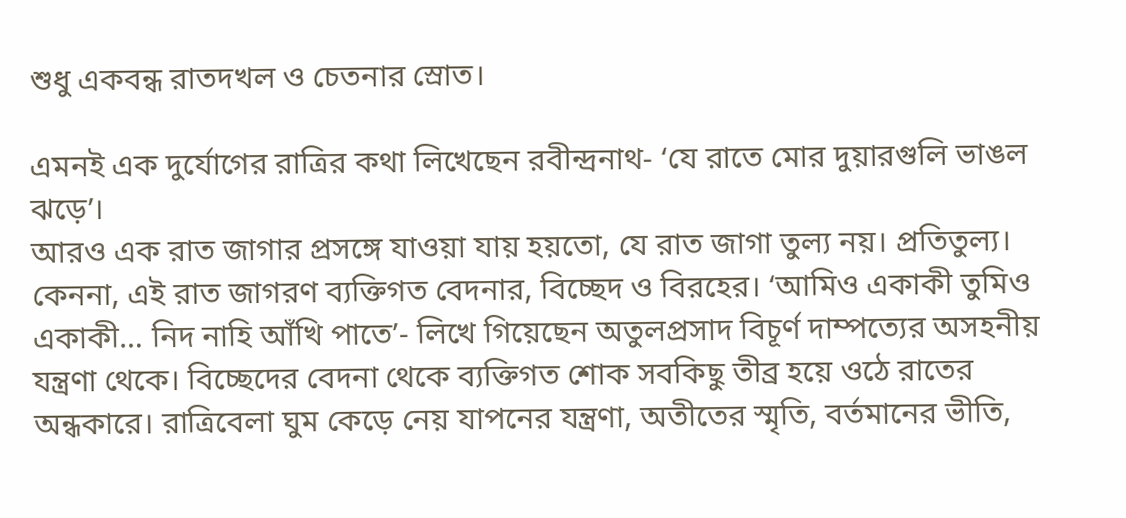শুধু একবন্ধ রাতদখল ও চেতনার স্রোত।

এমনই এক দুর্যোগের রাত্রির কথা লিখেছেন রবীন্দ্রনাথ- ‘যে রাতে মোর দুয়ারগুলি ভাঙল ঝড়ে’।
আরও এক রাত জাগার প্রসঙ্গে যাওয়া যায় হয়তো, যে রাত জাগা তুল্য নয়। প্রতিতুল্য। কেননা, এই রাত জাগরণ ব্যক্তিগত বেদনার, বিচ্ছেদ ও বিরহের। ‘আমিও একাকী তুমিও একাকী… নিদ নাহি আঁখি পাতে’- লিখে গিয়েছেন অতুলপ্রসাদ বিচূর্ণ দাম্পত্যের অসহনীয় যন্ত্রণা থেকে। বিচ্ছেদের বেদনা থেকে ব্যক্তিগত শোক সবকিছু তীব্র হয়ে ওঠে রাতের অন্ধকারে। রাত্রিবেলা ঘুম কেড়ে নেয় যাপনের যন্ত্রণা, অতীতের স্মৃতি, বর্তমানের ভীতি,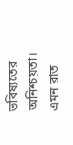ভবিষ্যতের অনিশ্চয়তা। এমন রাত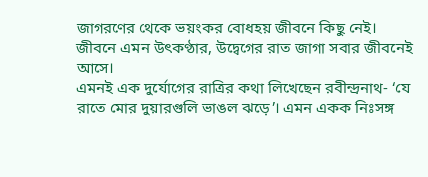জাগরণের থেকে ভয়ংকর বোধহয় জীবনে কিছু নেই। জীবনে এমন উৎকণ্ঠার, উদ্বেগের রাত জাগা সবার জীবনেই আসে।
এমনই এক দুর্যোগের রাত্রির কথা লিখেছেন রবীন্দ্রনাথ- ‘যে রাতে মোর দুয়ারগুলি ভাঙল ঝড়ে’। এমন একক নিঃসঙ্গ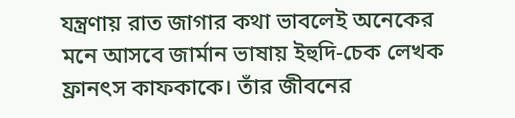যন্ত্রণায় রাত জাগার কথা ভাবলেই অনেকের মনে আসবে জার্মান ভাষায় ইহুদি-চেক লেখক ফ্রানৎস কাফকাকে। তাঁর জীবনের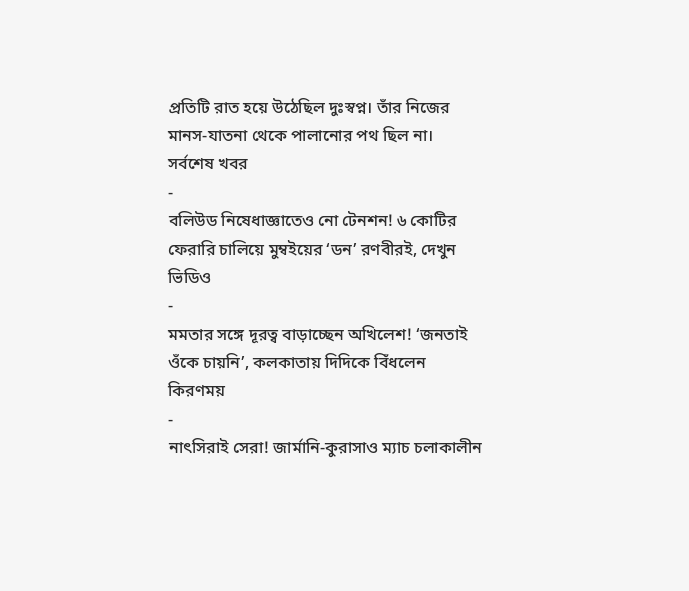প্রতিটি রাত হয়ে উঠেছিল দুঃস্বপ্ন। তাঁর নিজের মানস-যাতনা থেকে পালানোর পথ ছিল না।
সর্বশেষ খবর
-
বলিউড নিষেধাজ্ঞাতেও নো টেনশন! ৬ কোটির ফেরারি চালিয়ে মুম্বইয়ের ‘ডন’ রণবীরই, দেখুন ভিডিও
-
মমতার সঙ্গে দূরত্ব বাড়াচ্ছেন অখিলেশ! ‘জনতাই ওঁকে চায়নি’, কলকাতায় দিদিকে বিঁধলেন কিরণময়
-
নাৎসিরাই সেরা! জার্মানি-কুরাসাও ম্যাচ চলাকালীন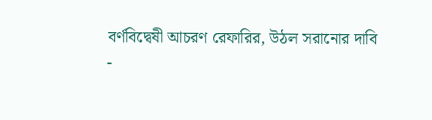বর্ণবিদ্বেষী আচরণ রেফারির, উঠল সরানোর দাবি
-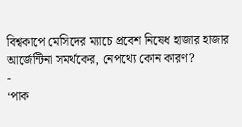বিশ্বকাপে মেসিদের ম্যাচে প্রবেশ নিষেধ হাজার হাজার আর্জেন্টিনা সমর্থকের, নেপথ্যে কোন কারণ?
-
‘পাক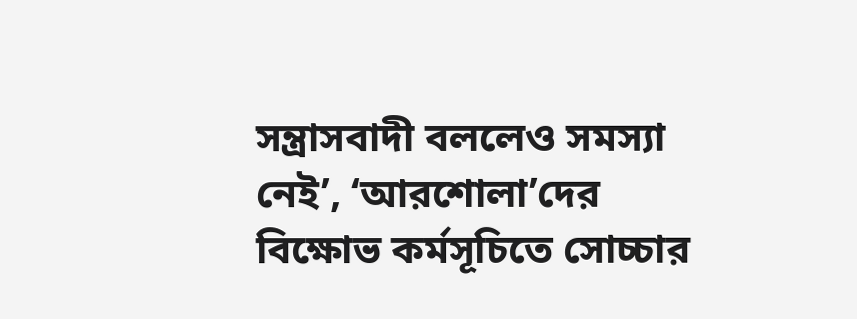সন্ত্রাসবাদী বললেও সমস্যা নেই’, ‘আরশোলা’দের বিক্ষোভ কর্মসূচিতে সোচ্চার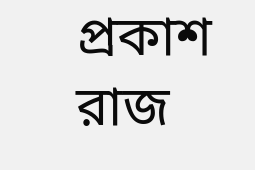প্রকাশ রাজ